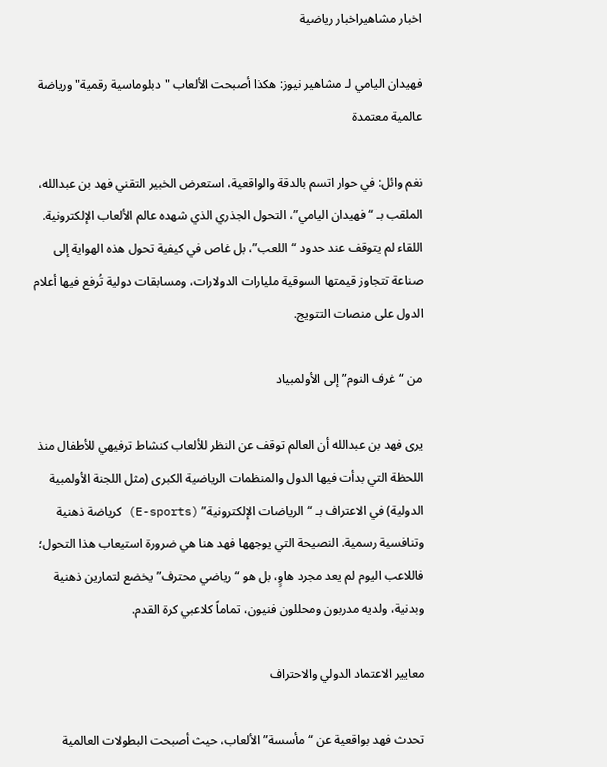اخبار مشاهيراخبار رياضية

فهيدان اليامي لـ مشاهير نيوز: هكذا أصبحت الألعاب "دبلوماسية رقمية" ورياضة عالمية معتمدة

نغم وائل: في حوار اتسم بالدقة والواقعية، استعرض الخبير التقني فهد بن عبدالله، الملقب بـ “فهيدان اليامي”، التحول الجذري الذي شهده عالم الألعاب الإلكترونية. اللقاء لم يتوقف عند حدود “اللعب”، بل غاص في كيفية تحول هذه الهواية إلى صناعة تتجاوز قيمتها السوقية مليارات الدولارات، ومسابقات دولية تُرفع فيها أعلام الدول على منصات التتويج.

من “غرف النوم” إلى الأولمبياد

يرى فهد بن عبدالله أن العالم توقف عن النظر للألعاب كنشاط ترفيهي للأطفال منذ اللحظة التي بدأت فيها الدول والمنظمات الرياضية الكبرى (مثل اللجنة الأولمبية الدولية) في الاعتراف بـ “الرياضات الإلكترونية” (E-sports) كرياضة ذهنية وتنافسية رسمية. النصيحة التي يوجهها فهد هنا هي ضرورة استيعاب هذا التحول؛ فاللاعب اليوم لم يعد مجرد هاوٍ، بل هو “رياضي محترف” يخضع لتمارين ذهنية وبدنية، ولديه مدربون ومحللون فنيون، تماماً كلاعبي كرة القدم.

معايير الاعتماد الدولي والاحتراف

تحدث فهد بواقعية عن “مأسسة” الألعاب، حيث أصبحت البطولات العالمية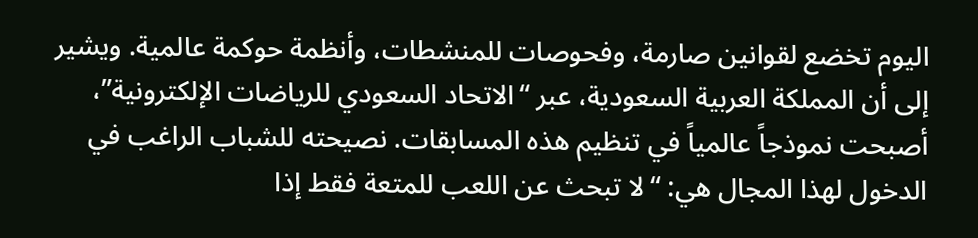اليوم تخضع لقوانين صارمة، وفحوصات للمنشطات، وأنظمة حوكمة عالمية. ويشير إلى أن المملكة العربية السعودية، عبر “الاتحاد السعودي للرياضات الإلكترونية”، أصبحت نموذجاً عالمياً في تنظيم هذه المسابقات. نصيحته للشباب الراغب في الدخول لهذا المجال هي: “لا تبحث عن اللعب للمتعة فقط إذا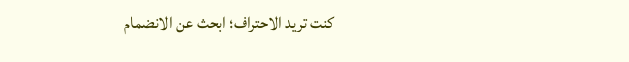كنت تريد الاحتراف؛ ابحث عن الانضمام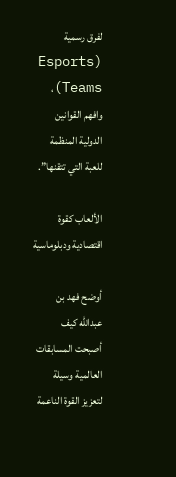لفرق رسمية (Esports Teams)، وافهم القوانين الدولية المنظمة للعبة التي تتقنها”.

الألعاب كقوة اقتصادية ودبلوماسية

أوضح فهد بن عبدالله كيف أصبحت المسابقات العالمية وسيلة لتعزيز القوة الناعمة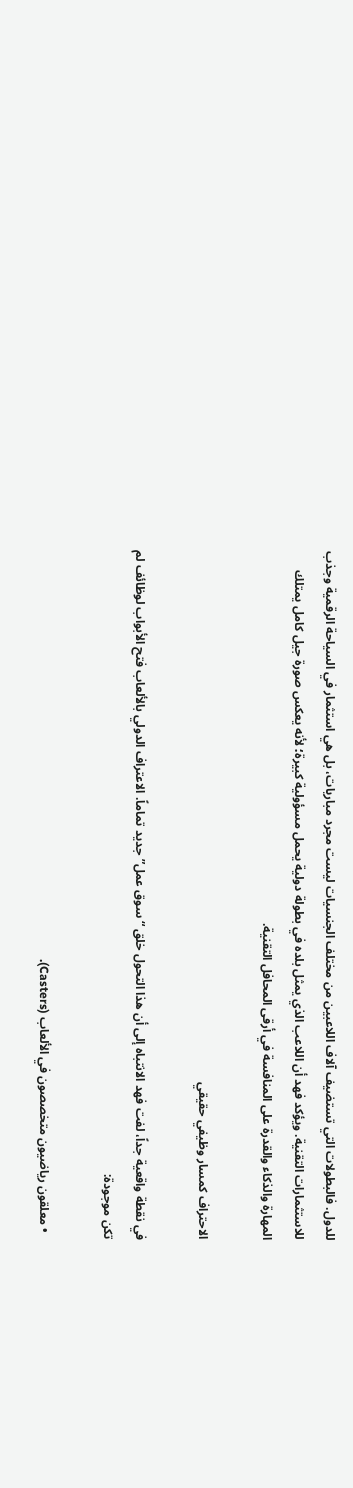للدول. فالبطولات التي تستضيف آلاف اللاعبين من مختلف الجنسيات ليست مجرد مباريات، بل هي استثمار في السياحة الرقمية وجذب للاستثمارات التقنية. ويؤكد فهد أن اللاعب الذي يمثل بلده في بطولة دولية يحمل مسؤولية كبيرة؛ لأنه يعكس صورة جيل كامل يمتلك المهارة والذكاء والقدرة على المنافسة في أرقى المحافل التقنية.

الاحتراف كمسار وظيفي حقيقي

في نقطة واقعية جداً، لفت فهد الانتباه إلى أن هذا التحول خلق “سوق عمل” جديد تماماً. الاعتراف الدولي بالألعاب فتح الأبواب لوظائف لم تكن موجودة:

  • معلقون رياضيون متخصصون في الألعاب (Casters).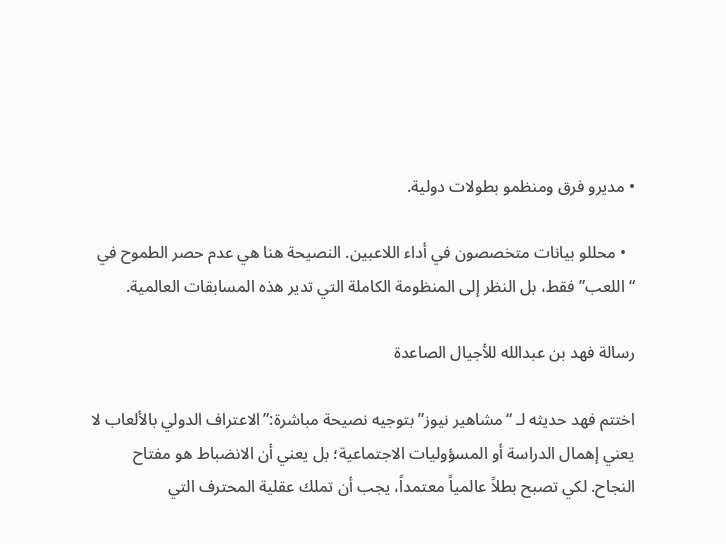• مديرو فرق ومنظمو بطولات دولية.

  • محللو بيانات متخصصون في أداء اللاعبين. النصيحة هنا هي عدم حصر الطموح في “اللعب” فقط، بل النظر إلى المنظومة الكاملة التي تدير هذه المسابقات العالمية.

رسالة فهد بن عبدالله للأجيال الصاعدة

اختتم فهد حديثه لـ “مشاهير نيوز” بتوجيه نصيحة مباشرة:”الاعتراف الدولي بالألعاب لا يعني إهمال الدراسة أو المسؤوليات الاجتماعية؛ بل يعني أن الانضباط هو مفتاح النجاح. لكي تصبح بطلاً عالمياً معتمداً، يجب أن تملك عقلية المحترف التي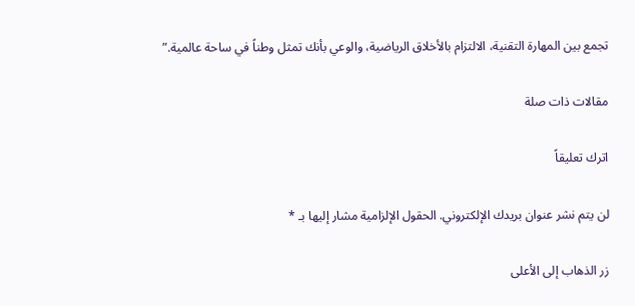تجمع بين المهارة التقنية، الالتزام بالأخلاق الرياضية، والوعي بأنك تمثل وطناً في ساحة عالمية.”

مقالات ذات صلة

اترك تعليقاً

لن يتم نشر عنوان بريدك الإلكتروني. الحقول الإلزامية مشار إليها بـ *

زر الذهاب إلى الأعلى